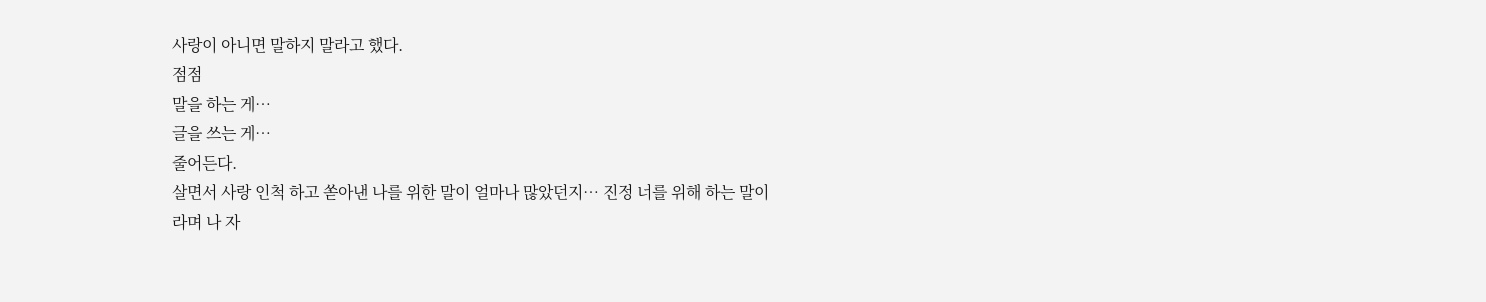사랑이 아니면 말하지 말라고 했다.
점점
말을 하는 게…
글을 쓰는 게…
줄어든다.
살면서 사랑 인척 하고 쏟아낸 나를 위한 말이 얼마나 많았던지… 진정 너를 위해 하는 말이라며 나 자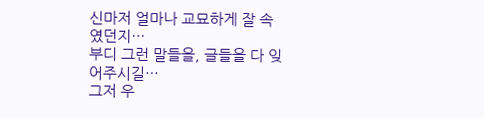신마저 얼마나 교묘하게 잘 속였던지…
부디 그런 말들을, 글들을 다 잊어주시길…
그저 우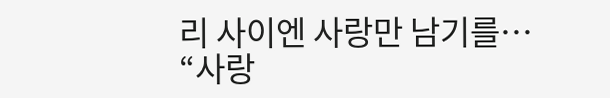리 사이엔 사랑만 남기를…
“사랑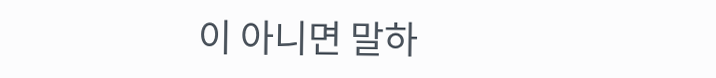이 아니면 말하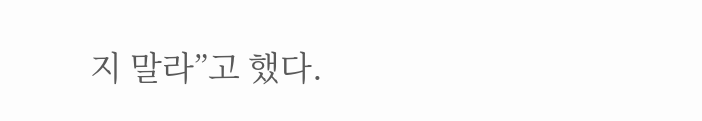지 말라”고 했다.